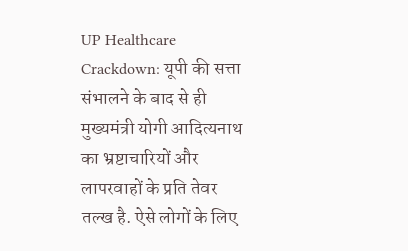UP Healthcare Crackdown: यूपी की सत्ता संभालने के बाद से ही मुख्यमंत्री योगी आदित्यनाथ का भ्रष्टाचारियों और लापरवाहों के प्रति तेवर तल्ख है. ऐसे लोगों के लिए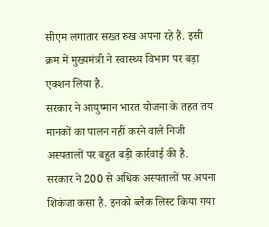सीएम लगातार सख्त रुख अपना रहे हैं. इसी क्रम में मुख्यमंत्री ने स्वास्थ्य विभाग पर बड़ा एक्शन लिया है.
सरकार ने आयुष्मान भारत योजना के तहत तय मानकों का पालन नहीं करने वाले निजी अस्पतालों पर बहुत बड़ी कार्रवाई की है. सरकार ने 200 से अधिक अस्पतालों पर अपना शिकंजा कसा है. इनको ब्लैक लिस्ट किया गया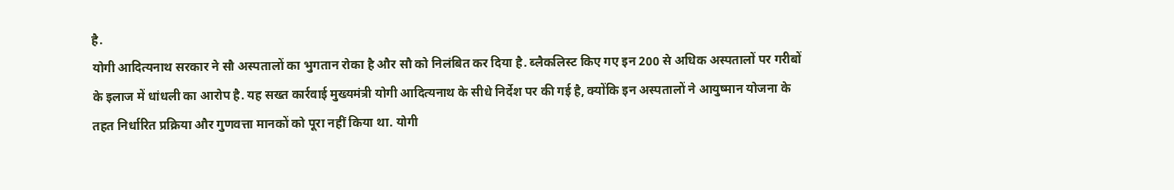है.
योगी आदित्यनाथ सरकार ने सौ अस्पतालों का भुगतान रोका है और सौ को निलंबित कर दिया है. ब्लैकलिस्ट किए गए इन 200 से अधिक अस्पतालों पर गरीबों के इलाज में धांधली का आरोप है. यह सख्त कार्रवाई मुख्यमंत्री योगी आदित्यनाथ के सीधे निर्देश पर की गई है, क्योंकि इन अस्पतालों ने आयुष्मान योजना के तहत निर्धारित प्रक्रिया और गुणवत्ता मानकों को पूरा नहीं किया था. योगी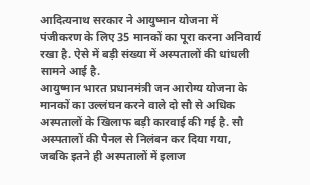आदित्यनाथ सरकार ने आयुष्मान योजना में पंजीकरण के लिए 35 मानकों का पूरा करना अनिवार्य रखा है. ऐसे में बड़ी संख्या में अस्पतालों की धांधली सामने आई है.
आयुष्मान भारत प्रधानमंत्री जन आरोग्य योजना के मानकों का उल्लंघन करने वाले दो सौ से अधिक अस्पतालों के खिलाफ बड़ी कारवाई की गई है. सौ अस्पतालों की पैनल से निलंबन कर दिया गया, जबकि इतने ही अस्पतालों में इलाज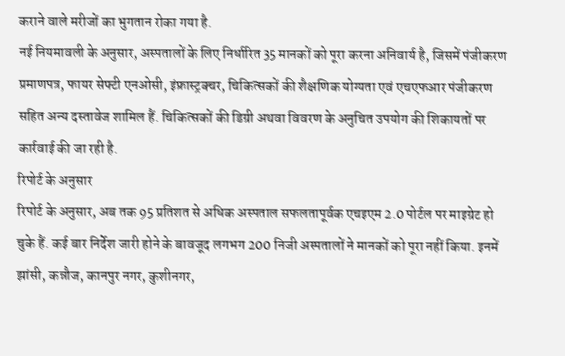कराने वाले मरीजों का भुगतान रोका गया है.
नई नियमावली के अनुसार, अस्पतालों के लिए निर्धारित 35 मानकों को पूरा करना अनिवार्य है, जिसमें पंजीकरण प्रमाणपत्र, फायर सेफ्टी एनओसी, इंफ्रास्ट्रक्चर, चिकित्सकों की शैक्षणिक योग्यता एवं एचएफआर पंजीकरण सहित अन्य दस्तावेज शामिल हैं. चिकित्सकों की डिग्री अथवा विवरण के अनुचित उपयोग की शिकायतों पर कार्रवाई की जा रही है.
रिपोर्ट के अनुसार
रिपोर्ट के अनुसार, अब तक 95 प्रतिशत से अधिक अस्पताल सफलतापूर्वक एचइएम 2.0 पोर्टल पर माइग्रेट हो चुके हैं. कई बार निर्देश जारी होने के बावजूद लगभग 200 निजी अस्पतालों ने मानकों को पूरा नहीं किया. इनमें झांसी, कन्नौज, कानपुर नगर, कुशीनगर,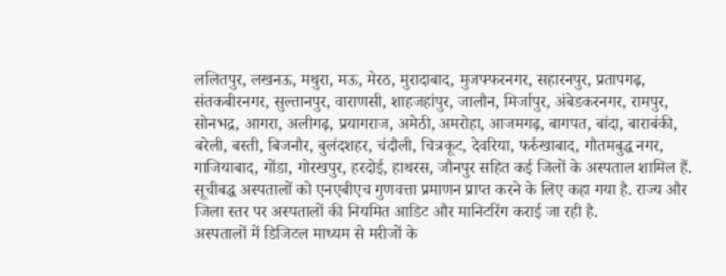ललितपुर, लखनऊ, मथुरा, मऊ, मेरठ, मुरादाबाद, मुजफ्फरनगर, सहारनपुर, प्रतापगढ़, संतकबीरनगर, सुल्तानपुर, वाराणसी, शाहजहांपुर, जालौन, मिर्जापुर, अंबेडकरनगर, रामपुर, सोनभद्र, आगरा, अलीगढ़, प्रयागराज, अमेठी, अमरोहा, आजमगढ़, बागपत, बांदा, बाराबंकी, बरेली, बस्ती, बिजनौर, बुलंदशहर, चंदौली, चित्रकूट, देवरिया, फर्रुखाबाद, गौतमबुद्ध नगर, गाजियाबाद, गोंडा, गोरखपुर, हरदोई, हाथरस, जौनपुर सहित कई जिलों के अस्पताल शामिल हैं. सूचीबद्ध अस्पतालों को एनएबीएच गुणवत्ता प्रमाणन प्राप्त करने के लिए कहा गया है. राज्य और जिला स्तर पर अस्पतालों की नियमित आडिट और मानिटरिंग कराई जा रही है.
अस्पतालों में डिजिटल माध्यम से मरीजों के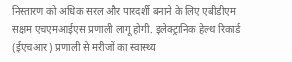निस्तारण को अधिक सरल और पारदर्शी बनाने के लिए एबीडीएम सक्षम एचएमआईएस प्रणाली लागू होगी. इलेक्ट्रानिक हेल्थ रिकार्ड (ईएचआर) प्रणाली से मरीजों का स्वास्थ्य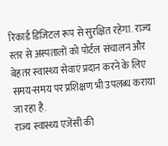रिकार्ड डिजिटल रूप से सुरक्षित रहेगा. राज्य स्तर से अस्पतालों को पोर्टल संचालन और बेहतर स्वास्थ्य सेवाएं प्रदान करने के लिए समय-समय पर प्रशिक्षण भी उपलब्ध कराया जा रहा है.
राज्य स्वास्थ्य एजेंसी की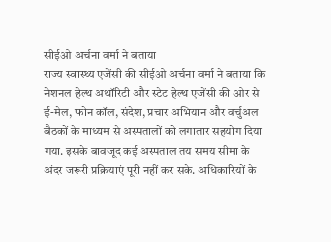सीईओ अर्चना वर्मा ने बताया
राज्य स्वास्थ्य एजेंसी की सीईओ अर्चना वर्मा ने बताया कि नेशनल हेल्थ अथॉरिटी और स्टेट हेल्थ एजेंसी की ओर से ई-मेल, फोन कॉल, संदेश, प्रचार अभियान और वर्चुअल बैठकों के माध्यम से अस्पतालों को लगातार सहयोग दिया गया. इसके बावजूद कई अस्पताल तय समय सीमा के अंदर जरूरी प्रक्रियाएं पूरी नहीं कर सके. अधिकारियों के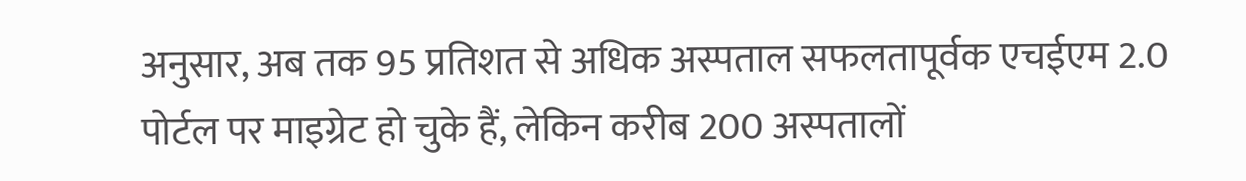अनुसार, अब तक 95 प्रतिशत से अधिक अस्पताल सफलतापूर्वक एचईएम 2.0 पोर्टल पर माइग्रेट हो चुके हैं, लेकिन करीब 200 अस्पतालों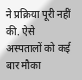ने प्रक्रिया पूरी नहीं की. ऐसे अस्पतालों को कई बार मौका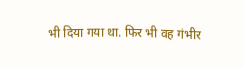भी दिया गया था. फिर भी वह गंभीर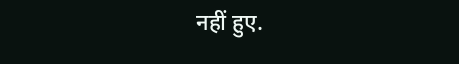नहीं हुए.